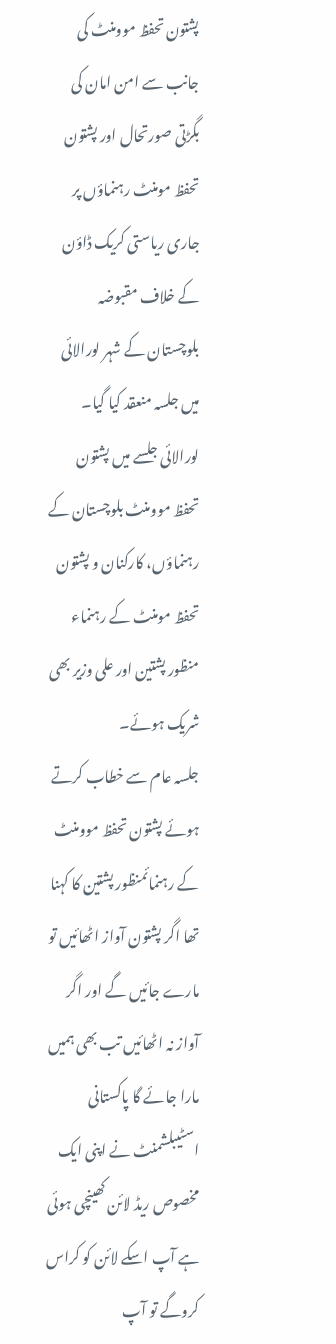پشتون تحفظ موومنٹ کی جانب سے امن امان کی بگڑتی صورتحال اور پشتون تحفظ مومنٹ رہنماؤں پر جاری ریاستی کریک ڈاؤن کے خلاف مقبوضہ بلوچستان کے شہر لورالائی میں جلسہ منعقد کیا گیا۔
لورالائی جلسے میں پشتون تحفظ موومنٹ بلوچستان کے رہنماؤں، کارکنان و پشتون تحفظ مومنٹ کے رہنماء منظور پشتین اور علی وزیر بھی شریک ہوئے۔
جلسہ عام سے خطاب کرتے ہوئے پشتون تحفظ موومنٹ کے رہنمائمنظور پشتین کا کہنا تھا اگر پشتون آواز اٹھائیں تو مارے جائیں گے اور اگر آواز نہ اٹھائیں تب بھی ہمیں مارا جائے گا پاکستانی اسٹیبلشمنٹ نے اپنی ایک مخصوص ریڈ لائن کھینچی ہوئی ہے آپ اسکے لائن کو کراس کروگے تو آپ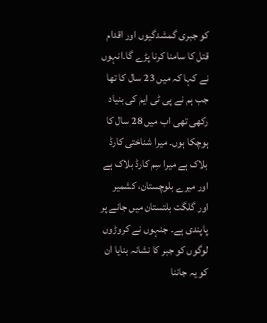کو جبری گمشدگیوں اور اقدام قتل کا سامنا کرنا پڑے گا۔انہوں نے کہا کہ میں 23 سال کا تھا جب ہم نے پی ٹی ایم کی بنیاد رکھی تھی اب میں 28 سال کا ہوچکا ہوں۔ میرا شناختی کارڈ بلاک ہے میرا سِم کارڈ بلاک ہے اور میرے بلوچستان، کشمیر اور گلگت بلتستان میں جانے پر پاپندی ہے۔ جنہوں نے کروڑوں لوگوں کو جبر کا نشانہ بنایا ان کو یہ جاننا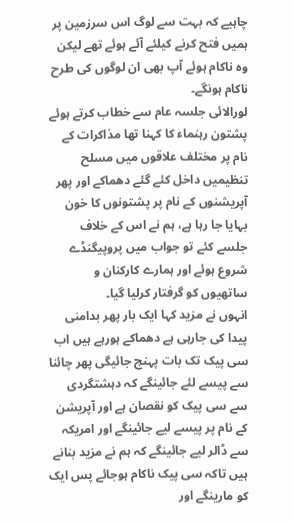چاہیے کہ بہت سے لوگ اس سرزمین پر ہمیں فتح کرنے کیلئے آئے ہوئے تھے لیکن وہ ناکام ہوئے آپ بھی ان لوگوں کی طرح ناکام ہونگے۔
لورالائی جلسہ عام سے خطاب کرتے ہوئے پشتون رہنماء کا کہنا تھا مذاکرات کے نام پر مختلف علاقوں میں مسلح تنظیمیں داخل کئے گئے دھماکے اور پھر آپریشنوں کے نام پر پشتونوں کا خون بہایا جا رہا ہے، ہم نے اس کے خلاف جلسے کئے تو جواب میں پروپیگنڈے شروع ہوئے اور ہمارے کارکنان و ساتھیوں کو گرفتار کرلیا گیا۔
انہوں نے مزید کہا ایک بار پھر بدامنی پیدا کی جارہی ہے دھماکے ہورہے ہیں اب سی پیک تک بات پہنچ جائیگی پھر چائنا سے پیسے لئے جائینگے کہ دہشتگردی سے سی پیک کو نقصان ہے اور آپریشن کے نام پر پیسے لیے جائینگے اور امریکہ سے ڈالر لیے جائینگے کہ ہم نے مزید بنانے ہیں تاکہ سی پیک ناکام ہوجائے پس ایک کو مارینگے اور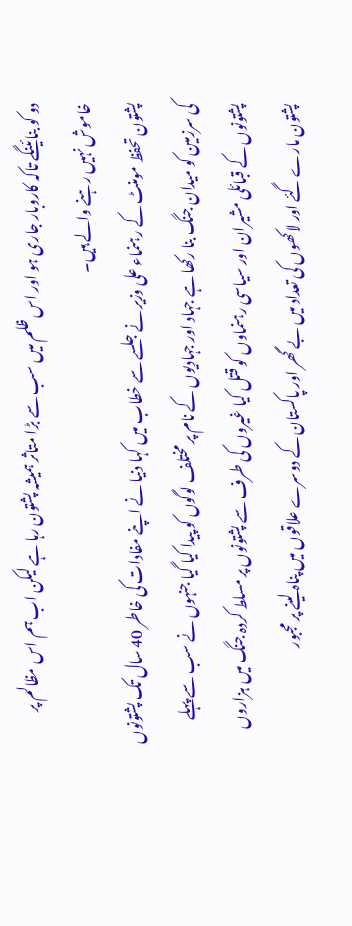دو کو بنائینگے تاکہ کاروبار جاری ہو اور اس ظلم میں سب سے بڑا متاثر ہمیشہ پشتون رہا ہے لیکن اب ہم اس مظالم پر خاموش نہیں رہنے والے ہیں۔
پشتون تحفظ مومنٹ کے رہنماء علی وزیر نے جلسے سے خطاب میں کہا دنیا نے اپنے مفادات کی خاطر 40 سال تک پشتونوں کی سرزمین کو میدان جنگ بنا رکھا ہے جہاد اور جہادیوں کے نام پر مختلف لوگوں کو پیدا کیا گیا جنہوں نے سب سے پہلے پشتونوں کے قبائلی مشیران اور سیاسی رہنماوں کو قتل کیا غیروں کی طرف سے پشتونوں پر مسلط کردہ جنگ میں ہزاروں پشتون مارے گئے اور لاکھوں کی تعداد میں بے گھر اور پاکستان کے دوسرے علاقوں میں پناہ لینے پر مجبور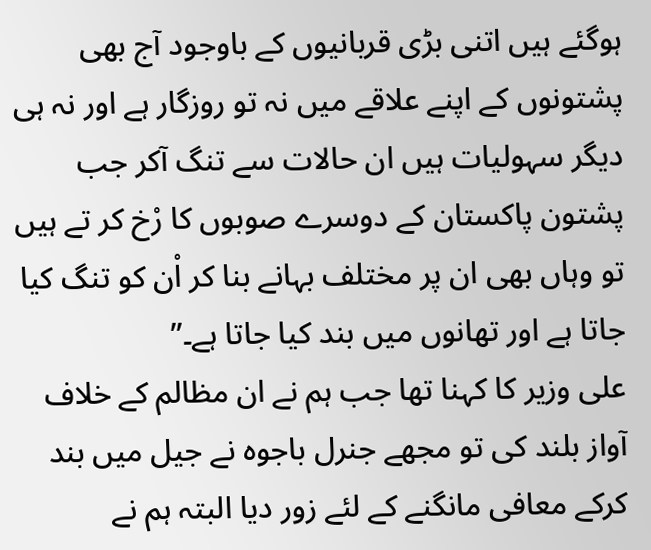ہوگئے ہیں اتنی بڑی قربانیوں کے باوجود آج بھی پشتونوں کے اپنے علاقے میں نہ تو روزگار ہے اور نہ ہی دیگر سہولیات ہیں ان حالات سے تنگ آکر جب پشتون پاکستان کے دوسرے صوبوں کا رْخ کر تے ہیں تو وہاں بھی ان پر مختلف بہانے بنا کر اْن کو تنگ کیا جاتا ہے اور تھانوں میں بند کیا جاتا ہے۔”
علی وزیر کا کہنا تھا جب ہم نے ان مظالم کے خلاف آواز بلند کی تو مجھے جنرل باجوہ نے جیل میں بند کرکے معافی مانگنے کے لئے زور دیا البتہ ہم نے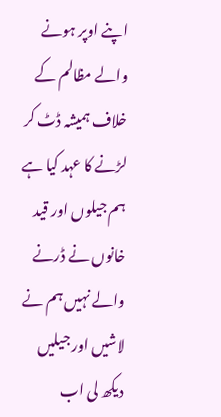اپنے اوپر ہونے والے مظالم کے خلاف ہمیشہ ڈٹ کر لڑنے کا عہد کیا ہے ہم جیلوں اور قید خانوں نے ڈرنے والے نہیں ہم نے لاشیں اور جیلیں دیکھ لی اب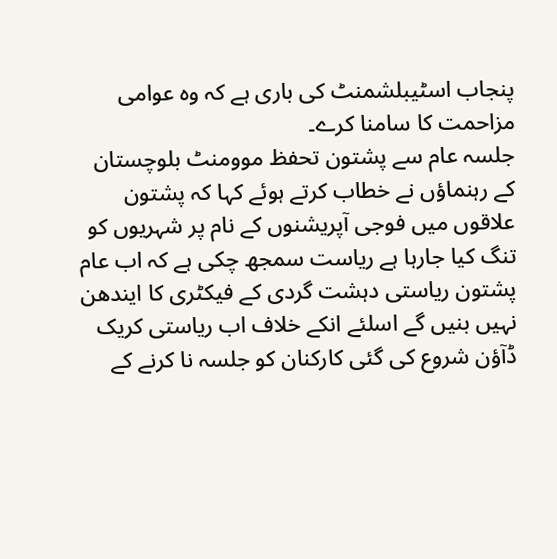پنجاب اسٹیبلشمنٹ کی باری ہے کہ وہ عوامی مزاحمت کا سامنا کرے۔
جلسہ عام سے پشتون تحفظ موومنٹ بلوچستان کے رہنماؤں نے خطاب کرتے ہوئے کہا کہ پشتون علاقوں میں فوجی آپریشنوں کے نام پر شہریوں کو تنگ کیا جارہا ہے ریاست سمجھ چکی ہے کہ اب عام پشتون ریاستی دہشت گردی کے فیکٹری کا ایندھن نہیں بنیں گے اسلئے انکے خلاف اب ریاستی کریک ڈآؤن شروع کی گئی کارکنان کو جلسہ نا کرنے کے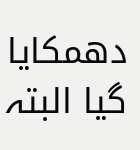دھمکایا گیا البتہ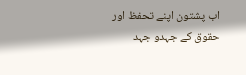اب پشتون اپنے تحفظ اور حقوق کے جہدو جہد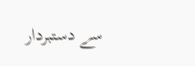سے دستبردار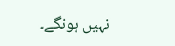نہیں ہونگے۔